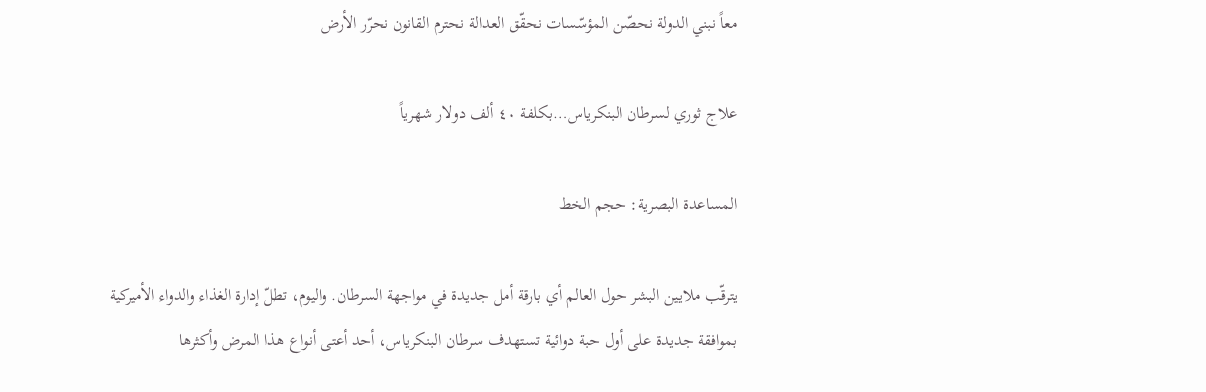معاً نبني الدولة نحصّن المؤسّسات نحقّق العدالة نحترم القانون نحرّر الأرض

علاج ثوري لسرطان البنكرياس…بكلفة ٤٠ ألف دولار شهرياً

المساعدة البصرية: حجم الخط

يترقّب ملايين البشر حول العالم أي بارقة أمل جديدة في مواجهة السرطان. واليوم، تطلّ إدارة الغذاء والدواء الأميركية بموافقة جديدة على أول حبة دوائية تستهدف سرطان البنكرياس، أحد أعتى أنواع هذا المرض وأكثرها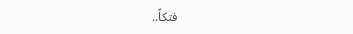فتكاً..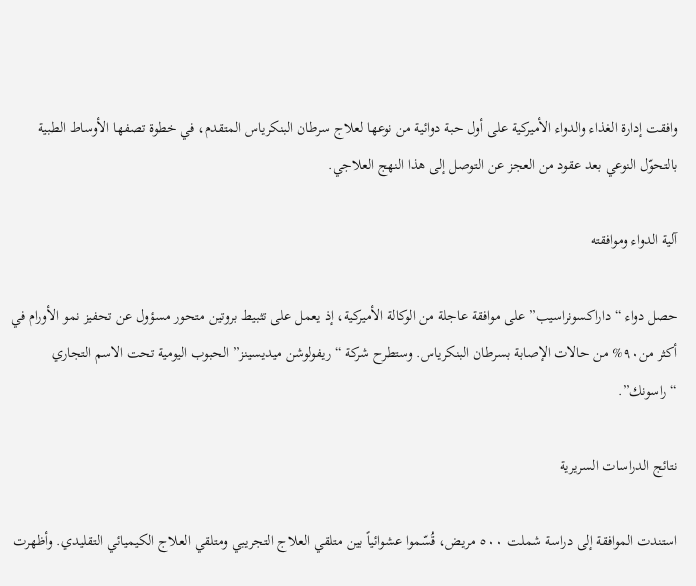وافقت إدارة الغذاء والدواء الأميركية على أول حبة دوائية من نوعها لعلاج سرطان البنكرياس المتقدم، في خطوة تصفها الأوساط الطبية بالتحوّل النوعي بعد عقود من العجز عن التوصل إلى هذا النهج العلاجي.

آلية الدواء وموافقته

حصل دواء “داراكسونراسيب” على موافقة عاجلة من الوكالة الأميركية، إذ يعمل على تثبيط بروتين متحور مسؤول عن تحفيز نمو الأورام في أكثر من٩٠% من حالات الإصابة بسرطان البنكرياس. وستطرح شركة “ريفولوشن ميديسينز” الحبوب اليومية تحت الاسم التجاري “راسونك”.

نتائج الدراسات السريرية

استندت الموافقة إلى دراسة شملت ٥٠٠ مريض، قُسّموا عشوائياً بين متلقي العلاج التجريبي ومتلقي العلاج الكيميائي التقليدي. وأظهرت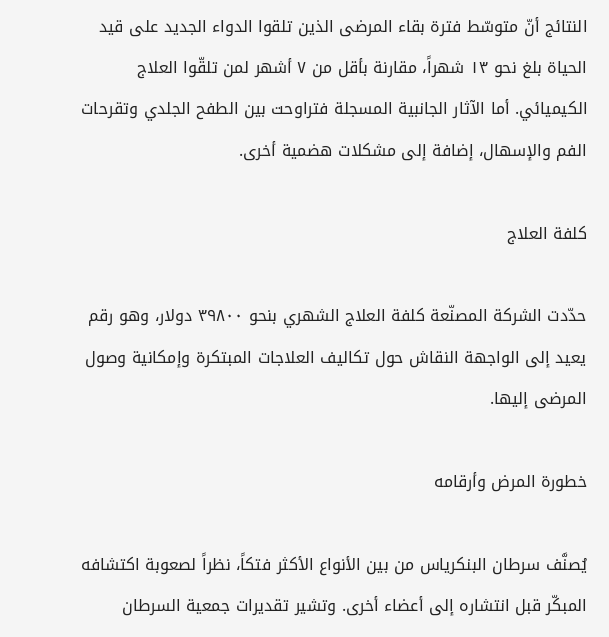النتائج أنّ متوسّط فترة بقاء المرضى الذين تلقوا الدواء الجديد على قيد الحياة بلغ نحو ١٣ شهراً، مقارنة بأقل من ٧ أشهر لمن تلقّوا العلاج الكيميائي. أما الآثار الجانبية المسجلة فتراوحت بين الطفح الجلدي وتقرحات الفم والإسهال، إضافة إلى مشكلات هضمية أخرى.

كلفة العلاج

حدّدت الشركة المصنّعة كلفة العلاج الشهري بنحو ٣٩٨٠٠ دولار، وهو رقم يعيد إلى الواجهة النقاش حول تكاليف العلاجات المبتكرة وإمكانية وصول المرضى إليها.

خطورة المرض وأرقامه

يُصنَّف سرطان البنكرياس من بين الأنواع الأكثر فتكاً، نظراً لصعوبة اكتشافه المبكّر قبل انتشاره إلى أعضاء أخرى. وتشير تقديرات جمعية السرطان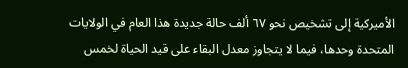الأميركية إلى تشخيص نحو ٦٧ ألف حالة جديدة هذا العام في الولايات المتحدة وحدها، فيما لا يتجاوز معدل البقاء على قيد الحياة لخمس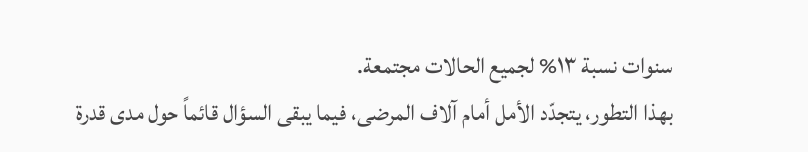سنوات نسبة ١٣% لجميع الحالات مجتمعة.
بهذا التطور، يتجدّد الأمل أمام آلاف المرضى، فيما يبقى السؤال قائماً حول مدى قدرة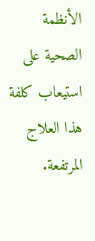الأنظمة الصحية على استيعاب كلفة هذا العلاج المرتفعة.